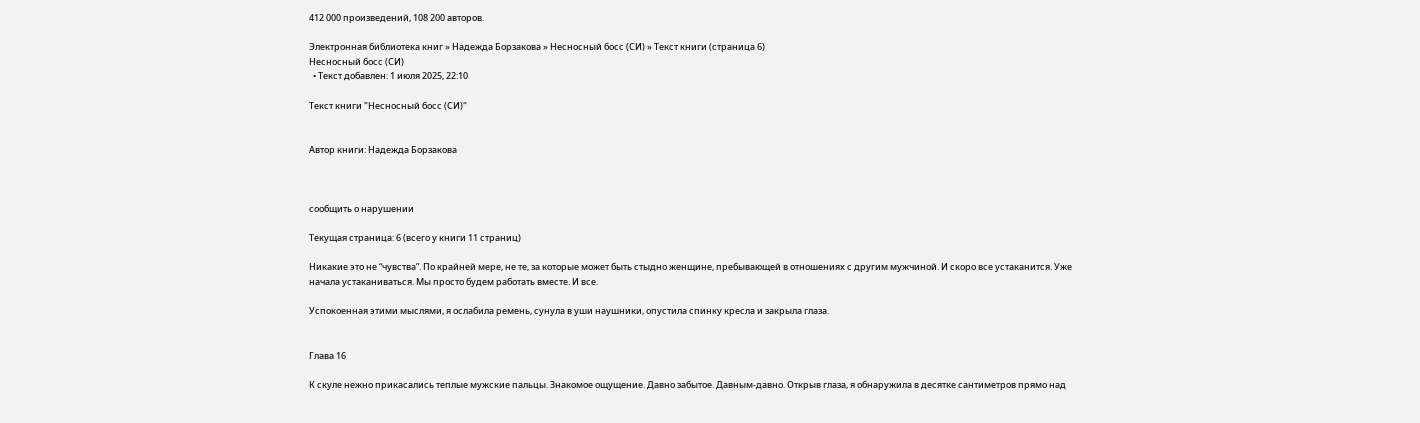412 000 произведений, 108 200 авторов.

Электронная библиотека книг » Надежда Борзакова » Несносный босс (СИ) » Текст книги (страница 6)
Несносный босс (СИ)
  • Текст добавлен: 1 июля 2025, 22:10

Текст книги "Несносный босс (СИ)"


Автор книги: Надежда Борзакова



сообщить о нарушении

Текущая страница: 6 (всего у книги 11 страниц)

Никакие это не “чувства”. По крайней мере, не те, за которые может быть стыдно женщине, пребывающей в отношениях с другим мужчиной. И скоро все устаканится. Уже начала устаканиваться. Мы просто будем работать вместе. И все.

Успокоенная этими мыслями, я ослабила ремень, сунула в уши наушники, опустила спинку кресла и закрыла глаза.


Глава 16

К скуле нежно прикасались теплые мужские пальцы. Знакомое ощущение. Давно забытое. Давным-давно. Открыв глаза, я обнаружила в десятке сантиметров прямо над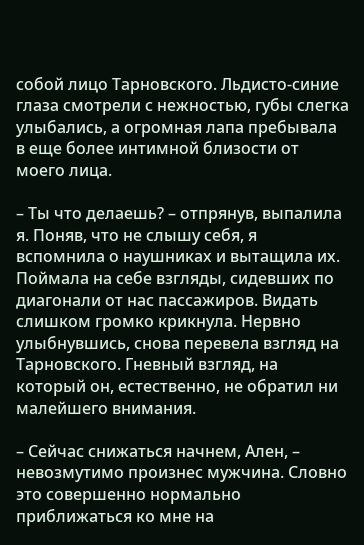собой лицо Тарновского. Льдисто-синие глаза смотрели с нежностью, губы слегка улыбались, а огромная лапа пребывала в еще более интимной близости от моего лица.

– Ты что делаешь? – отпрянув, выпалила я. Поняв, что не слышу себя, я вспомнила о наушниках и вытащила их. Поймала на себе взгляды, сидевших по диагонали от нас пассажиров. Видать слишком громко крикнула. Нервно улыбнувшись, снова перевела взгляд на Тарновского. Гневный взгляд, на который он, естественно, не обратил ни малейшего внимания.

– Сейчас снижаться начнем, Ален, – невозмутимо произнес мужчина. Словно это совершенно нормально приближаться ко мне на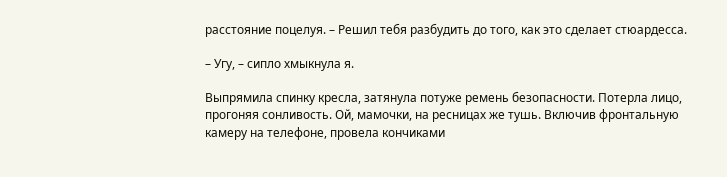расстояние поцелуя. – Решил тебя разбудить до того, как это сделает стюардесса.

– Угу, – сипло хмыкнула я.

Выпрямила спинку кресла, затянула потуже ремень безопасности. Потерла лицо, прогоняя сонливость. Ой, мамочки, на ресницах же тушь. Включив фронтальную камеру на телефоне, провела кончиками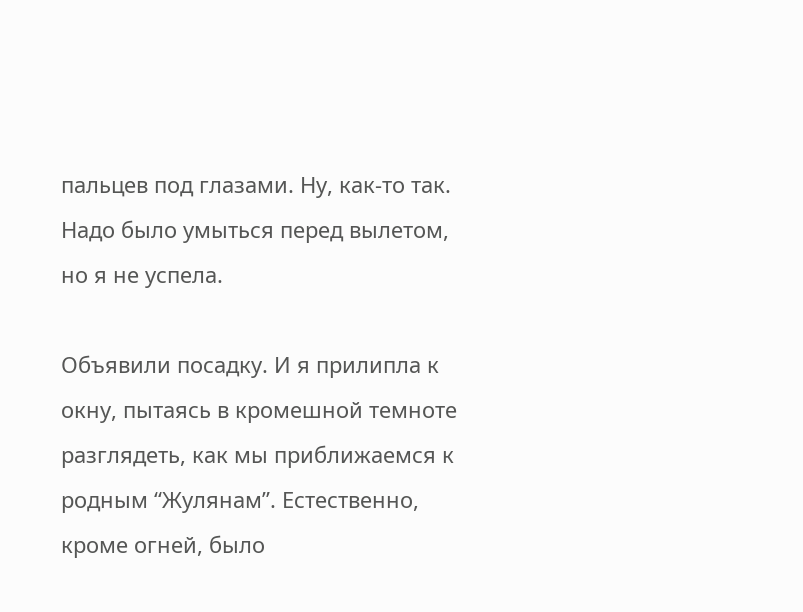пальцев под глазами. Ну, как-то так. Надо было умыться перед вылетом, но я не успела.

Объявили посадку. И я прилипла к окну, пытаясь в кромешной темноте разглядеть, как мы приближаемся к родным “Жулянам”. Естественно, кроме огней, было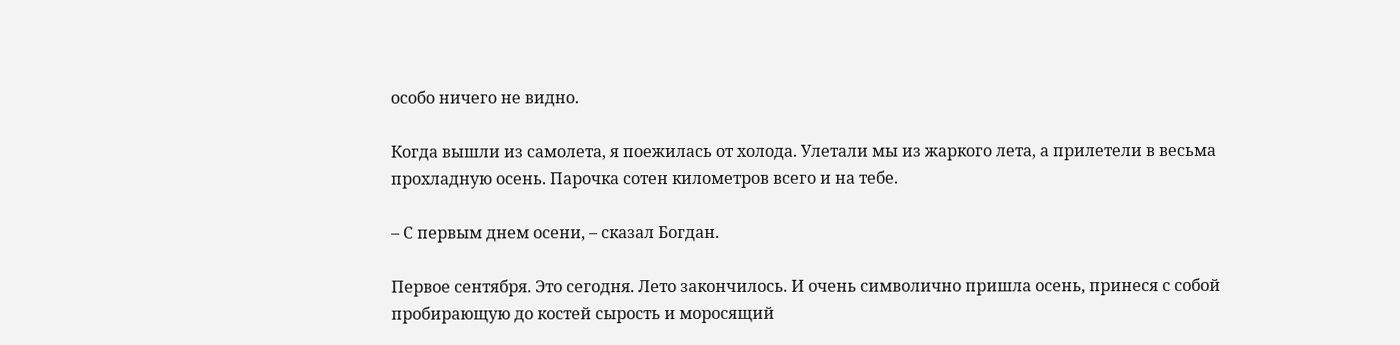особо ничего не видно.

Когда вышли из самолета, я поежилась от холода. Улетали мы из жаркого лета, а прилетели в весьма прохладную осень. Парочка сотен километров всего и на тебе.

– С первым днем осени, – сказал Богдан.

Первое сентября. Это сегодня. Лето закончилось. И очень символично пришла осень, принеся с собой пробирающую до костей сырость и моросящий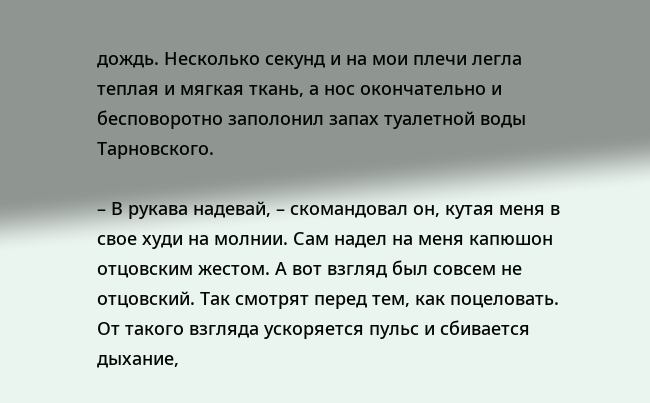дождь. Несколько секунд и на мои плечи легла теплая и мягкая ткань, а нос окончательно и бесповоротно заполонил запах туалетной воды Тарновского.

– В рукава надевай, – скомандовал он, кутая меня в свое худи на молнии. Сам надел на меня капюшон отцовским жестом. А вот взгляд был совсем не отцовский. Так смотрят перед тем, как поцеловать. От такого взгляда ускоряется пульс и сбивается дыхание,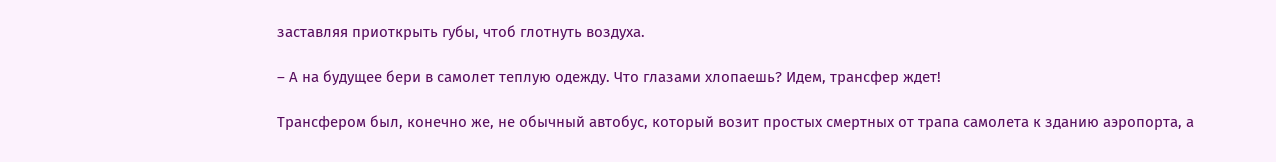заставляя приоткрыть губы, чтоб глотнуть воздуха.

– А на будущее бери в самолет теплую одежду. Что глазами хлопаешь? Идем, трансфер ждет!

Трансфером был, конечно же, не обычный автобус, который возит простых смертных от трапа самолета к зданию аэропорта, а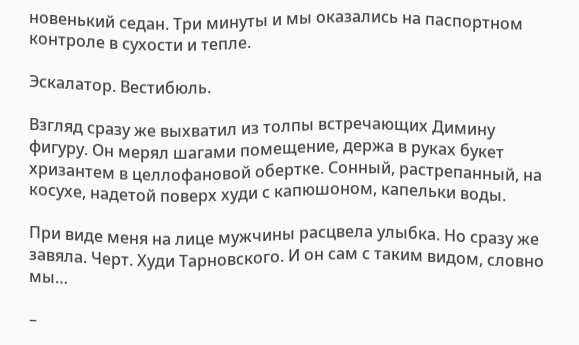новенький седан. Три минуты и мы оказались на паспортном контроле в сухости и тепле.

Эскалатор. Вестибюль.

Взгляд сразу же выхватил из толпы встречающих Димину фигуру. Он мерял шагами помещение, держа в руках букет хризантем в целлофановой обертке. Сонный, растрепанный, на косухе, надетой поверх худи с капюшоном, капельки воды.

При виде меня на лице мужчины расцвела улыбка. Но сразу же завяла. Черт. Худи Тарновского. И он сам с таким видом, словно мы…

–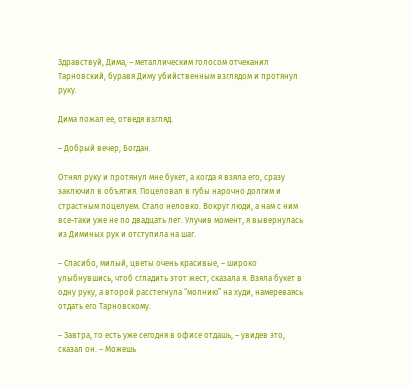Здравствуй, Дима, – металлическим голосом отчеканил Тарновский, буравя Диму убийственным взглядом и протянул руку.

Дима пожал ее, отведя взгляд.

– Добрый вечер, Богдан.

Отнял руку и протянул мне букет, а когда я взяла его, сразу заключил в объятия. Поцеловал в губы нарочно долгим и страстным поцелуем. Стало неловко. Вокруг люди, а нам с ним все-таки уже не по двадцать лет. Улучив момент, я вывернулась из Диминых рук и отступила на шаг.

– Спасибо, милый, цветы очень красивые, – широко улыбнувшись, чтоб сгладить этот жест, сказала я. Взяла букет в одну руку, а второй расстегнула “молнию” на худи, намереваясь отдать его Тарновскому.

– Завтра, то есть уже сегодня в офисе отдашь, – увидев это, сказал он. – Можешь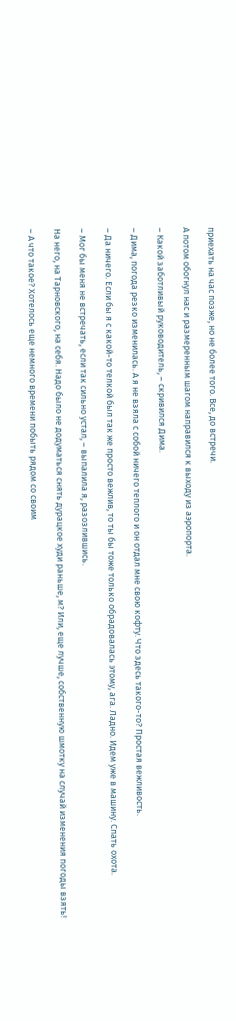приехать на час позже, но не более того. Все, до встречи.

А потом обогнул нас и размеренным шагом направился к выходу из аэропорта.

– Какой заботливый руководитель, – скривился Дима.

– Дима, погода резко изменилась. А я не взяла с собой ничего теплого и он отдал мне свою кофту. Что здесь такого-то? Простая вежливость.

– Да ничего. Если бы я с какой-то телкой был так же просто вежлив, то ты бы тоже только обрадовалась этому, ага. Ладно. Идем уже в машину. Спать охота.

– Мог бы меня не встречать, если так сильно устал, – выпалила я, разозлившись.

На него, на Тарновского, на себя. Надо было не додуматься снять дурацкое худи раньше, м? Или, еще лучше, собственную шмотку на случай изменения погоды взять!

– А что такое? Хотелось еще немного времени побыть рядом со своим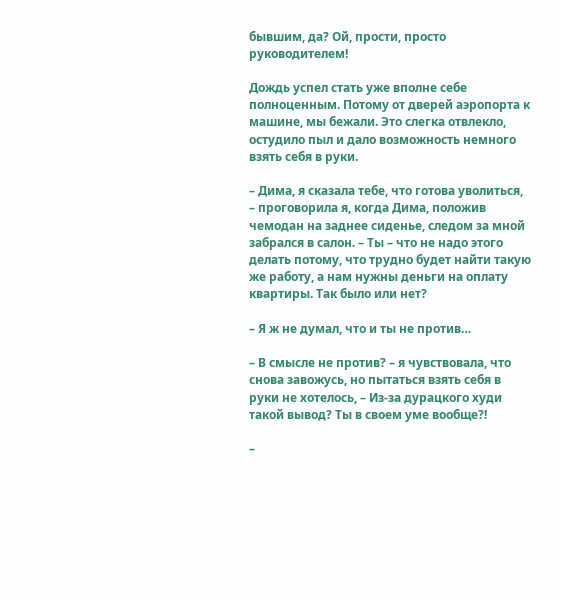бывшим, да? Ой, прости, просто руководителем!

Дождь успел стать уже вполне себе полноценным. Потому от дверей аэропорта к машине, мы бежали. Это слегка отвлекло, остудило пыл и дало возможность немного взять себя в руки.

– Дима, я сказала тебе, что готова уволиться, – проговорила я, когда Дима, положив чемодан на заднее сиденье, следом за мной забрался в салон. – Ты – что не надо этого делать потому, что трудно будет найти такую же работу, а нам нужны деньги на оплату квартиры. Так было или нет?

– Я ж не думал, что и ты не против…

– В смысле не против? – я чувствовала, что снова завожусь, но пытаться взять себя в руки не хотелось, – Из-за дурацкого худи такой вывод? Ты в своем уме вообще?!

–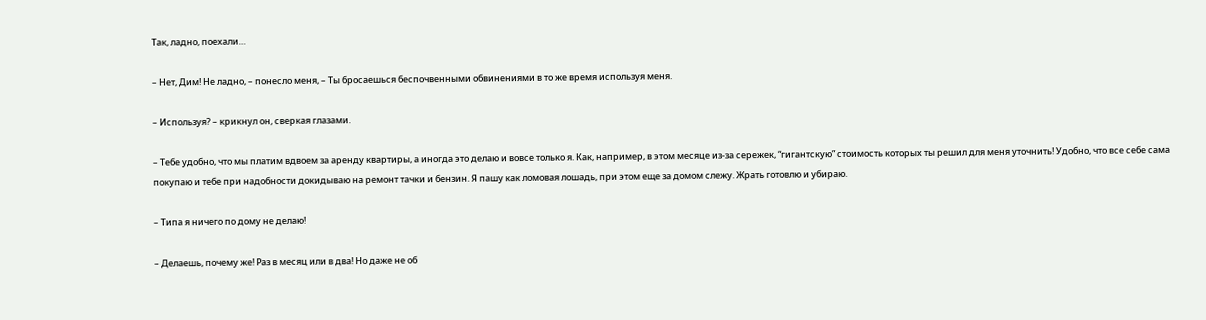Так, ладно, поехали…

– Нет, Дим! Не ладно, – понесло меня, – Ты бросаешься беспочвенными обвинениями в то же время используя меня.

– Используя? – крикнул он, сверкая глазами.

– Тебе удобно, что мы платим вдвоем за аренду квартиры, а иногда это делаю и вовсе только я. Как, например, в этом месяце из-за сережек, “гигантскую” стоимость которых ты решил для меня уточнить! Удобно, что все себе сама покупаю и тебе при надобности докидываю на ремонт тачки и бензин. Я пашу как ломовая лошадь, при этом еще за домом слежу. Жрать готовлю и убираю.

– Типа я ничего по дому не делаю!

– Делаешь, почему же! Раз в месяц или в два! Но даже не об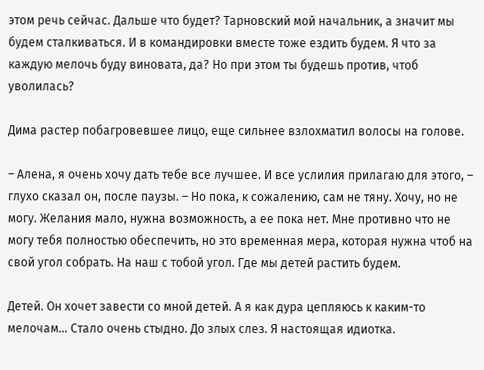этом речь сейчас. Дальше что будет? Тарновский мой начальник, а значит мы будем сталкиваться. И в командировки вместе тоже ездить будем. Я что за каждую мелочь буду виновата, да? Но при этом ты будешь против, чтоб уволилась?

Дима растер побагровевшее лицо, еще сильнее взлохматил волосы на голове.

– Алена, я очень хочу дать тебе все лучшее. И все услилия прилагаю для этого, – глухо сказал он, после паузы. – Но пока, к сожалению, сам не тяну. Хочу, но не могу. Желания мало, нужна возможность, а ее пока нет. Мне противно что не могу тебя полностью обеспечить, но это временная мера, которая нужна чтоб на свой угол собрать. На наш с тобой угол. Где мы детей растить будем.

Детей. Он хочет завести со мной детей. А я как дура цепляюсь к каким-то мелочам… Стало очень стыдно. До злых слез. Я настоящая идиотка.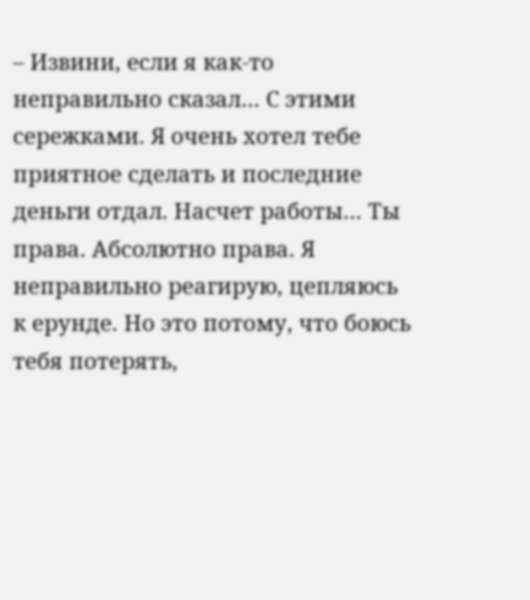– Извини, если я как-то неправильно сказал… С этими сережками. Я очень хотел тебе приятное сделать и последние деньги отдал. Насчет работы… Ты права. Абсолютно права. Я неправильно реагирую, цепляюсь к ерунде. Но это потому, что боюсь тебя потерять,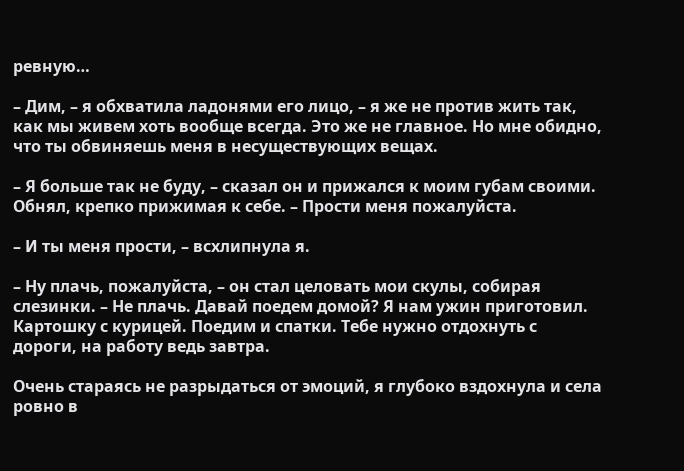ревную…

– Дим, – я обхватила ладонями его лицо, – я же не против жить так, как мы живем хоть вообще всегда. Это же не главное. Но мне обидно, что ты обвиняешь меня в несуществующих вещах.

– Я больше так не буду, – сказал он и прижался к моим губам своими. Обнял, крепко прижимая к себе. – Прости меня пожалуйста.

– И ты меня прости, – всхлипнула я.

– Ну плачь, пожалуйста, – он стал целовать мои скулы, собирая слезинки. – Не плачь. Давай поедем домой? Я нам ужин приготовил. Картошку с курицей. Поедим и спатки. Тебе нужно отдохнуть с дороги, на работу ведь завтра.

Очень стараясь не разрыдаться от эмоций, я глубоко вздохнула и села ровно в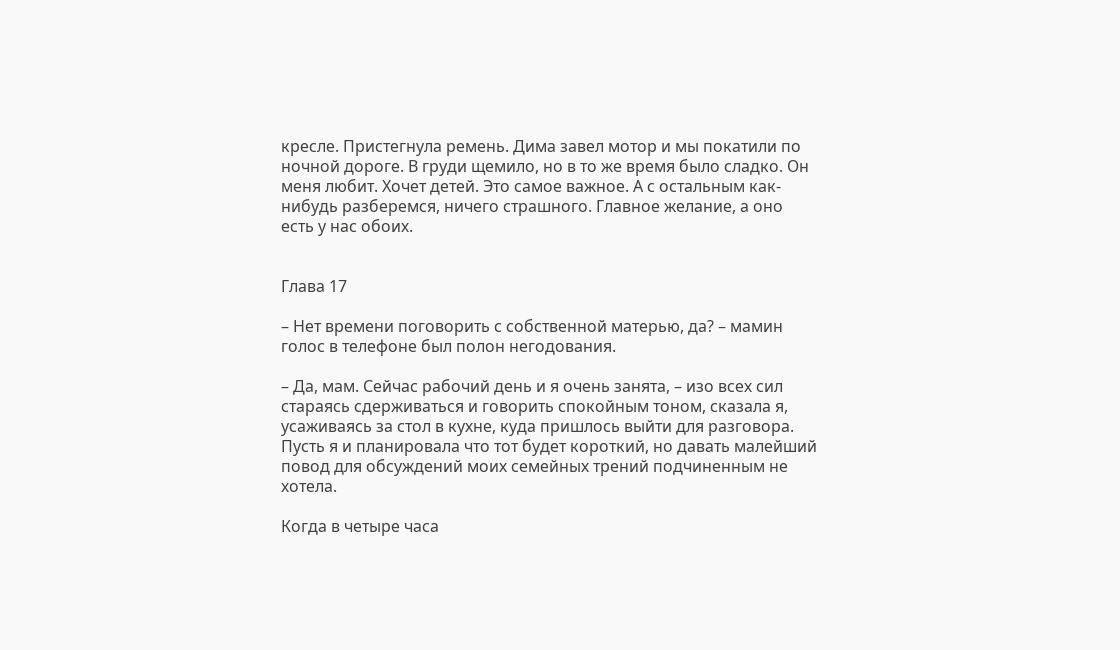кресле. Пристегнула ремень. Дима завел мотор и мы покатили по ночной дороге. В груди щемило, но в то же время было сладко. Он меня любит. Хочет детей. Это самое важное. А с остальным как-нибудь разберемся, ничего страшного. Главное желание, а оно есть у нас обоих.


Глава 17

– Нет времени поговорить с собственной матерью, да? – мамин голос в телефоне был полон негодования.

– Да, мам. Сейчас рабочий день и я очень занята, – изо всех сил стараясь сдерживаться и говорить спокойным тоном, сказала я, усаживаясь за стол в кухне, куда пришлось выйти для разговора. Пусть я и планировала что тот будет короткий, но давать малейший повод для обсуждений моих семейных трений подчиненным не хотела.

Когда в четыре часа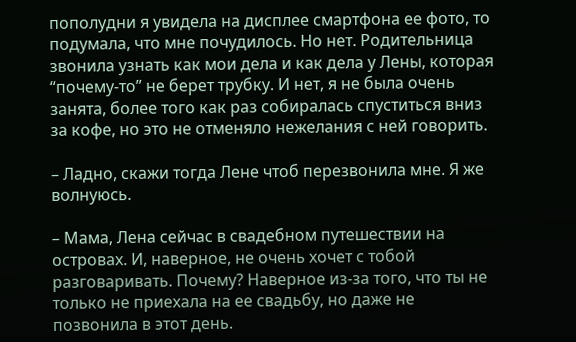пополудни я увидела на дисплее смартфона ее фото, то подумала, что мне почудилось. Но нет. Родительница звонила узнать как мои дела и как дела у Лены, которая “почему-то” не берет трубку. И нет, я не была очень занята, более того как раз собиралась спуститься вниз за кофе, но это не отменяло нежелания с ней говорить.

– Ладно, скажи тогда Лене чтоб перезвонила мне. Я же волнуюсь.

– Мама, Лена сейчас в свадебном путешествии на островах. И, наверное, не очень хочет с тобой разговаривать. Почему? Наверное из-за того, что ты не только не приехала на ее свадьбу, но даже не позвонила в этот день.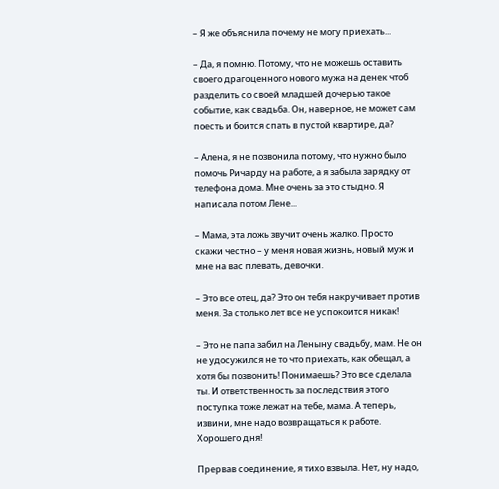– Я же объяснила почему не могу приехать...

– Да, я помню. Потому, что не можешь оставить своего драгоценного нового мужа на денек чтоб разделить со своей младшей дочерью такое событие, как свадьба. Он, наверное, не может сам поесть и боится спать в пустой квартире, да?

– Алена, я не позвонила потому, что нужно было помочь Ричарду на работе, а я забыла зарядку от телефона дома. Мне очень за это стыдно. Я написала потом Лене...

– Мама, эта ложь звучит очень жалко. Просто скажи честно – у меня новая жизнь, новый муж и мне на вас плевать, девочки.

– Это все отец, да? Это он тебя накручивает против меня. За столько лет все не успокоится никак!

– Это не папа забил на Леныну свадьбу, мам. Не он не удосужился не то что приехать, как обещал, а хотя бы позвонить! Понимаешь? Это все сделала ты. И ответственность за последствия этого поступка тоже лежат на тебе, мама. А теперь, извини, мне надо возвращаться к работе. Хорошего дня!

Прервав соединение, я тихо взвыла. Нет, ну надо,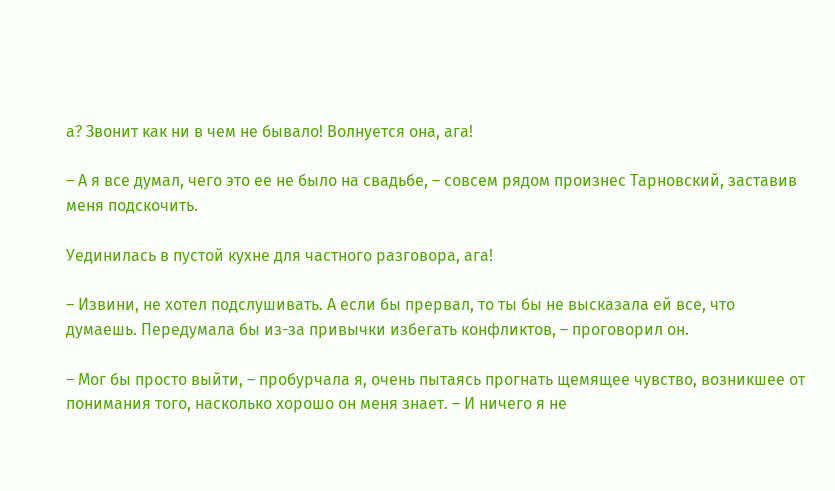а? Звонит как ни в чем не бывало! Волнуется она, ага!

– А я все думал, чего это ее не было на свадьбе, – совсем рядом произнес Тарновский, заставив меня подскочить.

Уединилась в пустой кухне для частного разговора, ага!

– Извини, не хотел подслушивать. А если бы прервал, то ты бы не высказала ей все, что думаешь. Передумала бы из-за привычки избегать конфликтов, – проговорил он.

– Мог бы просто выйти, – пробурчала я, очень пытаясь прогнать щемящее чувство, возникшее от понимания того, насколько хорошо он меня знает. – И ничего я не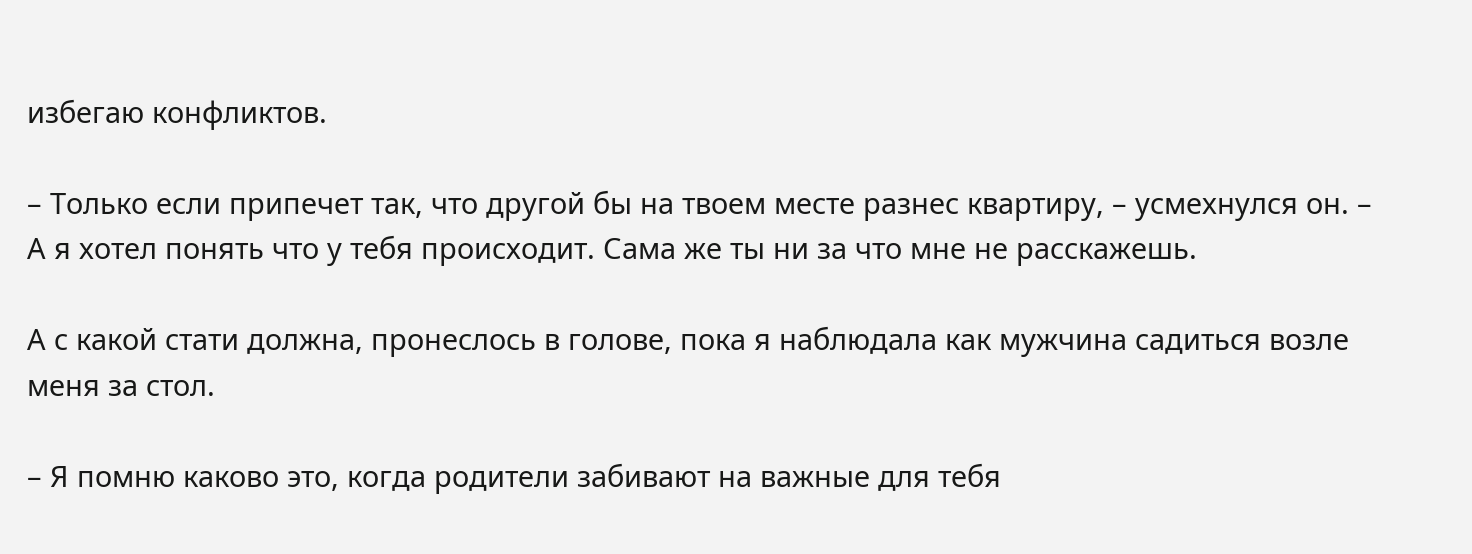избегаю конфликтов.

– Только если припечет так, что другой бы на твоем месте разнес квартиру, – усмехнулся он. – А я хотел понять что у тебя происходит. Сама же ты ни за что мне не расскажешь.

А с какой стати должна, пронеслось в голове, пока я наблюдала как мужчина садиться возле меня за стол.

– Я помню каково это, когда родители забивают на важные для тебя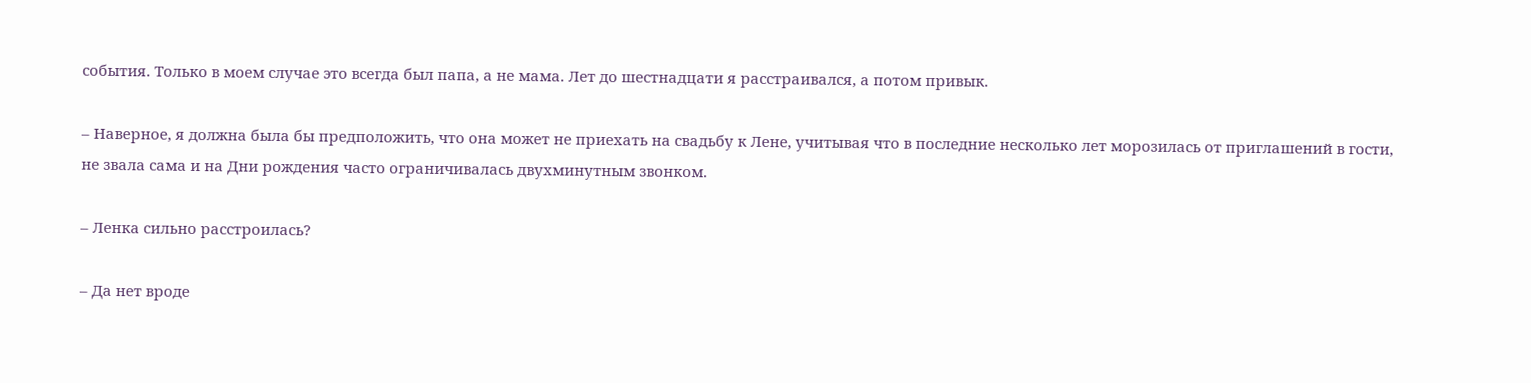события. Только в моем случае это всегда был папа, а не мама. Лет до шестнадцати я расстраивался, а потом привык.

– Наверное, я должна была бы предположить, что она может не приехать на свадьбу к Лене, учитывая что в последние несколько лет морозилась от приглашений в гости, не звала сама и на Дни рождения часто ограничивалась двухминутным звонком.

– Ленка сильно расстроилась?

– Да нет вроде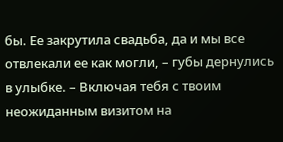бы. Ее закрутила свадьба, да и мы все отвлекали ее как могли, – губы дернулись в улыбке. – Включая тебя с твоим неожиданным визитом на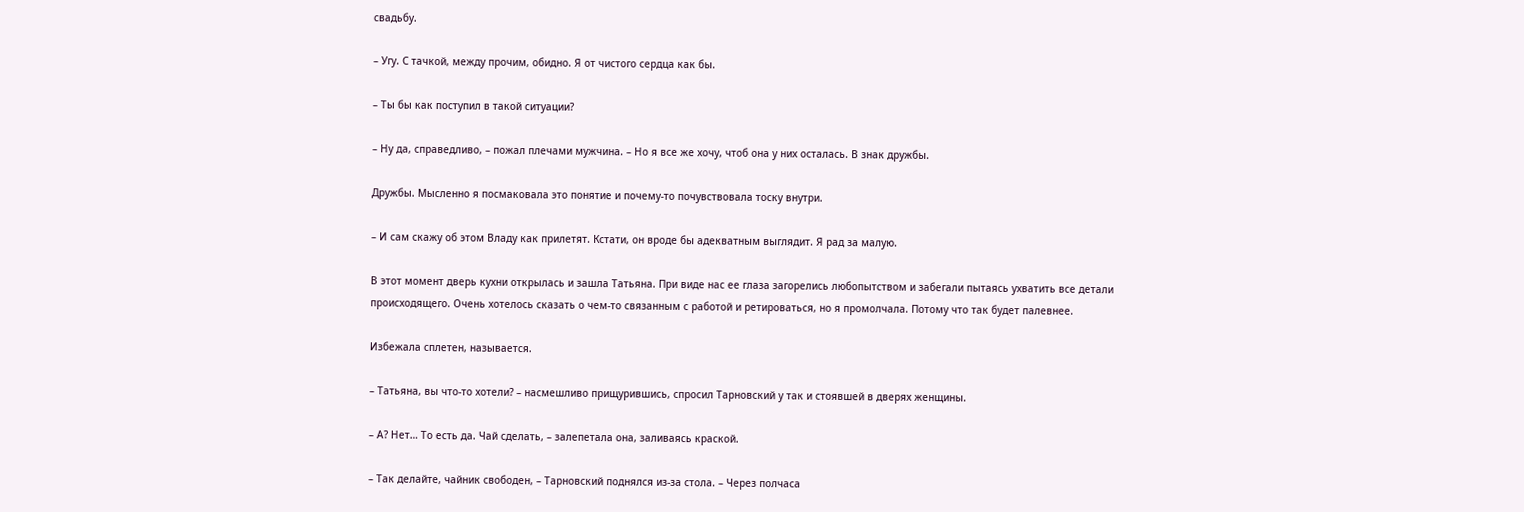свадьбу.

– Угу. С тачкой, между прочим, обидно. Я от чистого сердца как бы.

– Ты бы как поступил в такой ситуации?

– Ну да, справедливо, – пожал плечами мужчина. – Но я все же хочу, чтоб она у них осталась. В знак дружбы.

Дружбы. Мысленно я посмаковала это понятие и почему-то почувствовала тоску внутри.

– И сам скажу об этом Владу как прилетят. Кстати, он вроде бы адекватным выглядит. Я рад за малую.

В этот момент дверь кухни открылась и зашла Татьяна. При виде нас ее глаза загорелись любопытством и забегали пытаясь ухватить все детали происходящего. Очень хотелось сказать о чем-то связанным с работой и ретироваться, но я промолчала. Потому что так будет палевнее.

Избежала сплетен, называется.

– Татьяна, вы что-то хотели? – насмешливо прищурившись, спросил Тарновский у так и стоявшей в дверях женщины.

– А? Нет… То есть да. Чай сделать, – залепетала она, заливаясь краской.

– Так делайте, чайник свободен, – Тарновский поднялся из-за стола. – Через полчаса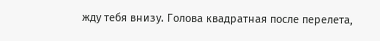жду тебя внизу. Голова квадратная после перелета,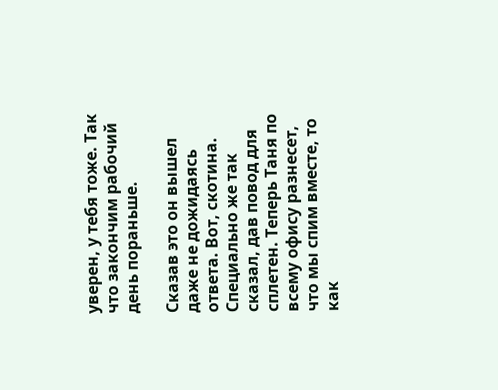уверен, у тебя тоже. Так что закончим рабочий день пораньше.

Сказав это он вышел даже не дожидаясь ответа. Вот, скотина. Специально же так сказал, дав повод для сплетен. Теперь Таня по всему офису разнесет, что мы спим вместе, то как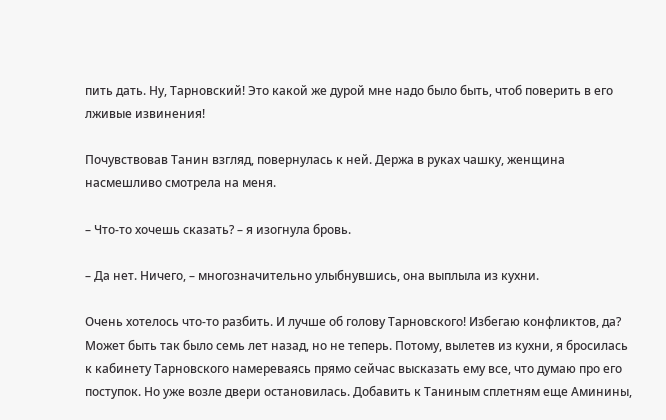пить дать. Ну, Тарновский! Это какой же дурой мне надо было быть, чтоб поверить в его лживые извинения!

Почувствовав Танин взгляд, повернулась к ней. Держа в руках чашку, женщина насмешливо смотрела на меня.

– Что-то хочешь сказать? – я изогнула бровь.

– Да нет. Ничего, – многозначительно улыбнувшись, она выплыла из кухни.

Очень хотелось что-то разбить. И лучше об голову Тарновского! Избегаю конфликтов, да? Может быть так было семь лет назад, но не теперь. Потому, вылетев из кухни, я бросилась к кабинету Тарновского намереваясь прямо сейчас высказать ему все, что думаю про его поступок. Но уже возле двери остановилась. Добавить к Таниным сплетням еще Аминины,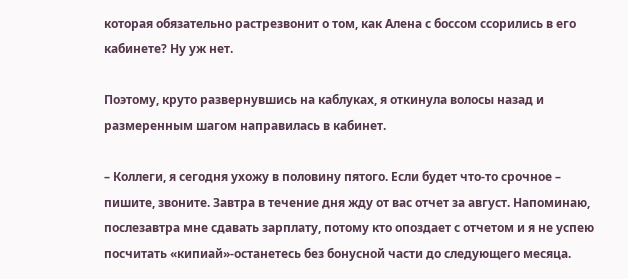которая обязательно растрезвонит о том, как Алена с боссом ссорились в его кабинете? Ну уж нет.

Поэтому, круто развернувшись на каблуках, я откинула волосы назад и размеренным шагом направилась в кабинет.

– Коллеги, я сегодня ухожу в половину пятого. Если будет что-то срочное – пишите, звоните. Завтра в течение дня жду от вас отчет за август. Напоминаю, послезавтра мне сдавать зарплату, потому кто опоздает с отчетом и я не успею посчитать «кипиай»-останетесь без бонусной части до следующего месяца.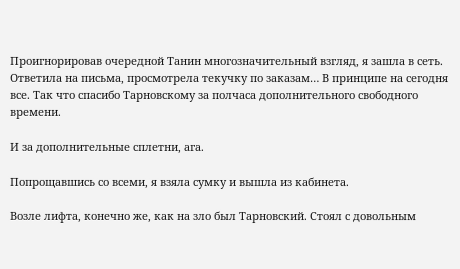Проигнорировав очередной Танин многозначительный взгляд, я зашла в сеть. Ответила на письма, просмотрела текучку по заказам… В принципе на сегодня все. Так что спасибо Тарновскому за полчаса дополнительного свободного времени.

И за дополнительные сплетни, ага.

Попрощавшись со всеми, я взяла сумку и вышла из кабинета.

Возле лифта, конечно же, как на зло был Тарновский. Стоял с довольным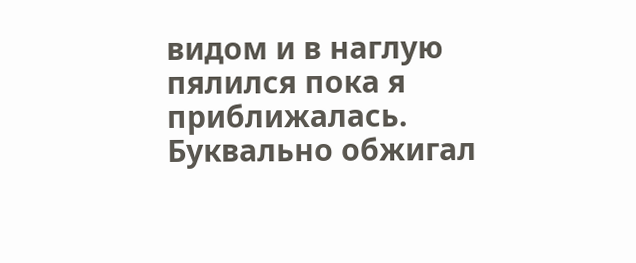видом и в наглую пялился пока я приближалась. Буквально обжигал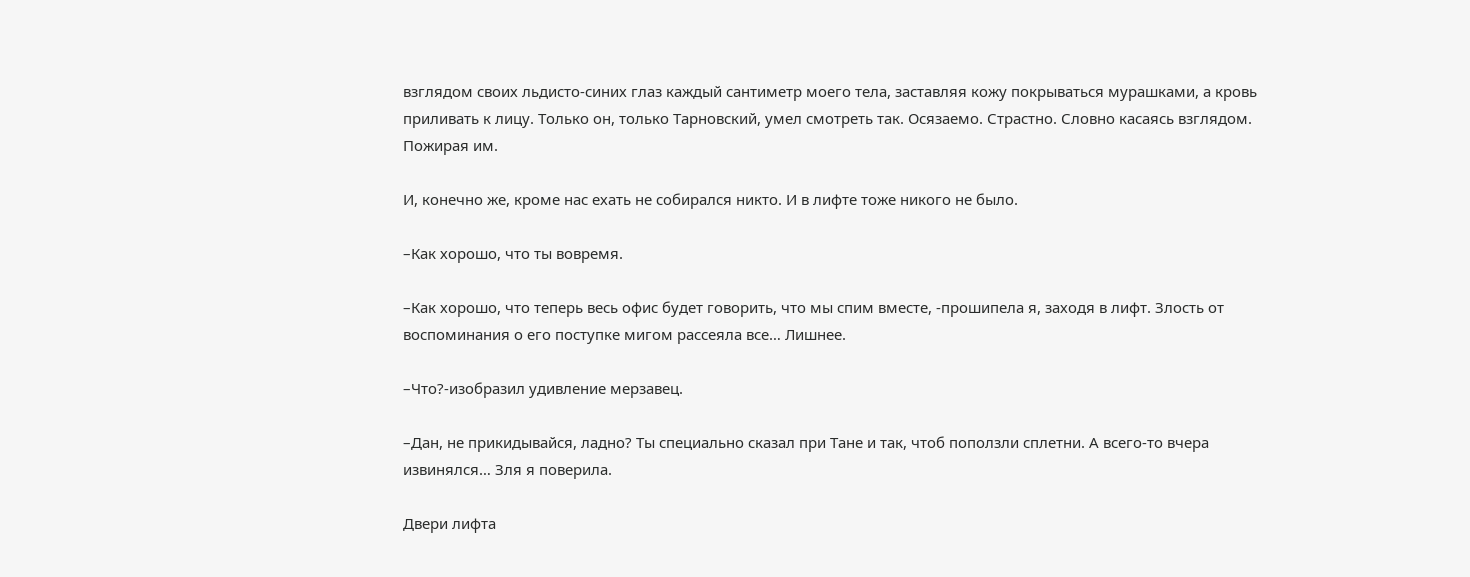взглядом своих льдисто-синих глаз каждый сантиметр моего тела, заставляя кожу покрываться мурашками, а кровь приливать к лицу. Только он, только Тарновский, умел смотреть так. Осязаемо. Страстно. Словно касаясь взглядом. Пожирая им.

И, конечно же, кроме нас ехать не собирался никто. И в лифте тоже никого не было.

–Как хорошо, что ты вовремя.

–Как хорошо, что теперь весь офис будет говорить, что мы спим вместе, -прошипела я, заходя в лифт. Злость от воспоминания о его поступке мигом рассеяла все… Лишнее.

–Что?-изобразил удивление мерзавец.

–Дан, не прикидывайся, ладно? Ты специально сказал при Тане и так, чтоб поползли сплетни. А всего-то вчера извинялся… Зля я поверила.

Двери лифта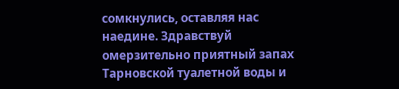сомкнулись, оставляя нас наедине. Здравствуй омерзительно приятный запах Тарновской туалетной воды и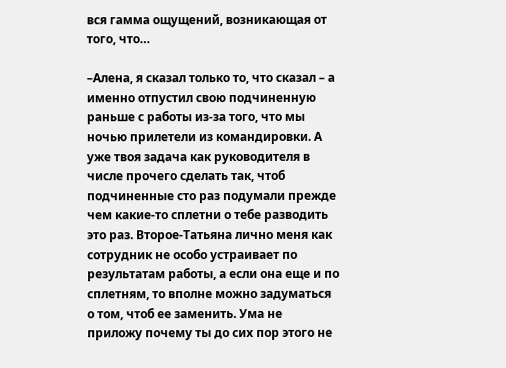вся гамма ощущений, возникающая от того, что…

–Алена, я сказал только то, что сказал – а именно отпустил свою подчиненную раньше с работы из-за того, что мы ночью прилетели из командировки. А уже твоя задача как руководителя в числе прочего сделать так, чтоб подчиненные сто раз подумали прежде чем какие-то сплетни о тебе разводить это раз. Второе-Татьяна лично меня как сотрудник не особо устраивает по результатам работы, а если она еще и по сплетням, то вполне можно задуматься о том, чтоб ее заменить. Ума не приложу почему ты до сих пор этого не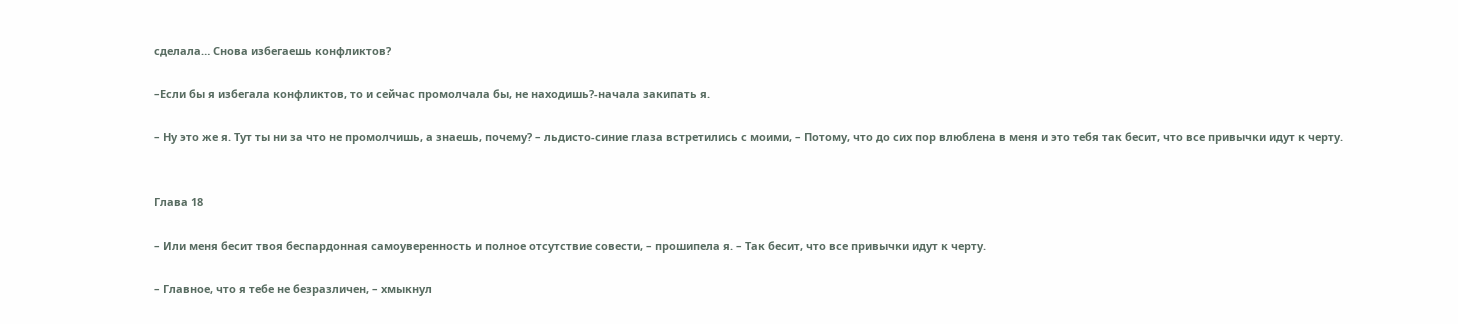сделала… Снова избегаешь конфликтов?

–Если бы я избегала конфликтов, то и сейчас промолчала бы, не находишь?-начала закипать я.

– Ну это же я. Тут ты ни за что не промолчишь, а знаешь, почему? – льдисто-синие глаза встретились с моими, – Потому, что до сих пор влюблена в меня и это тебя так бесит, что все привычки идут к черту.


Глава 18

– Или меня бесит твоя беспардонная самоуверенность и полное отсутствие совести, – прошипела я. – Так бесит, что все привычки идут к черту.

– Главное, что я тебе не безразличен, – хмыкнул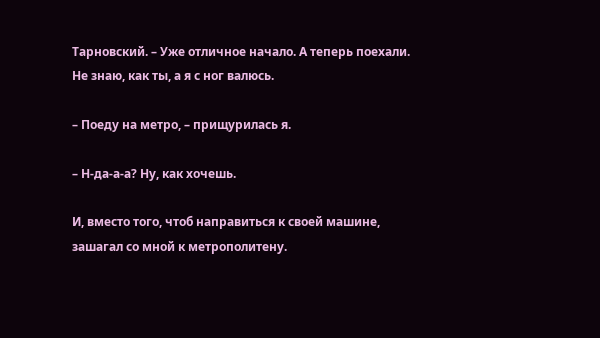Тарновский. – Уже отличное начало. А теперь поехали. Не знаю, как ты, а я с ног валюсь.

– Поеду на метро, – прищурилась я.

– Н-да-а-а? Ну, как хочешь.

И, вместо того, чтоб направиться к своей машине, зашагал со мной к метрополитену.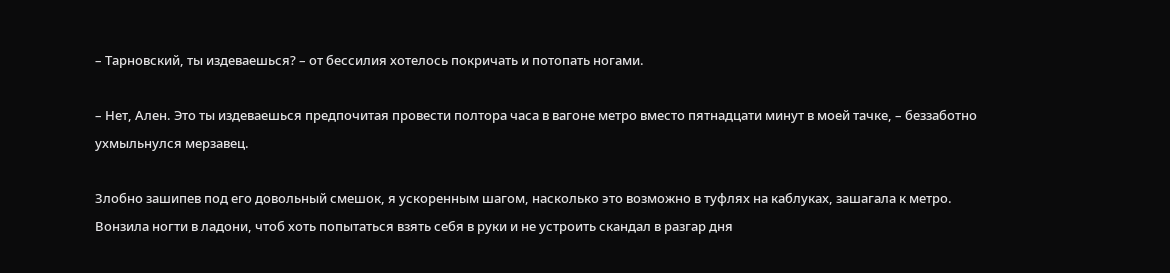– Тарновский, ты издеваешься? – от бессилия хотелось покричать и потопать ногами.

– Нет, Ален. Это ты издеваешься предпочитая провести полтора часа в вагоне метро вместо пятнадцати минут в моей тачке, – беззаботно ухмыльнулся мерзавец.

Злобно зашипев под его довольный смешок, я ускоренным шагом, насколько это возможно в туфлях на каблуках, зашагала к метро. Вонзила ногти в ладони, чтоб хоть попытаться взять себя в руки и не устроить скандал в разгар дня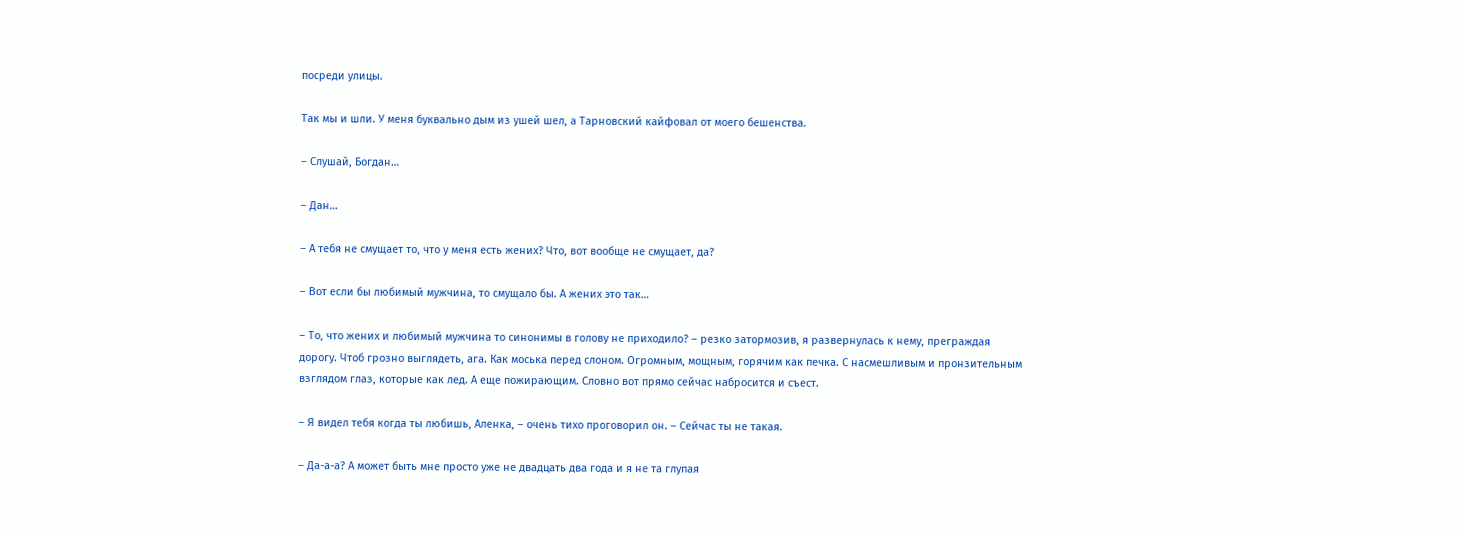посреди улицы.

Так мы и шли. У меня буквально дым из ушей шел, а Тарновский кайфовал от моего бешенства.

– Слушай, Богдан…

– Дан…

– А тебя не смущает то, что у меня есть жених? Что, вот вообще не смущает, да?

– Вот если бы любимый мужчина, то смущало бы. А жених это так…

– То, что жених и любимый мужчина то синонимы в голову не приходило? – резко затормозив, я развернулась к нему, преграждая дорогу. Чтоб грозно выглядеть, ага. Как моська перед слоном. Огромным, мощным, горячим как печка. С насмешливым и пронзительным взглядом глаз, которые как лед. А еще пожирающим. Словно вот прямо сейчас набросится и съест.

– Я видел тебя когда ты любишь, Аленка, – очень тихо проговорил он. – Сейчас ты не такая.

– Да-а-а? А может быть мне просто уже не двадцать два года и я не та глупая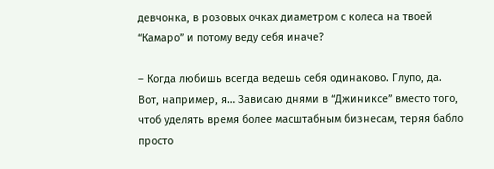девчонка, в розовых очках диаметром с колеса на твоей “Камаро” и потому веду себя иначе?

– Когда любишь всегда ведешь себя одинаково. Глупо, да. Вот, например, я… Зависаю днями в “Джиниксе” вместо того, чтоб уделять время более масштабным бизнесам, теряя бабло просто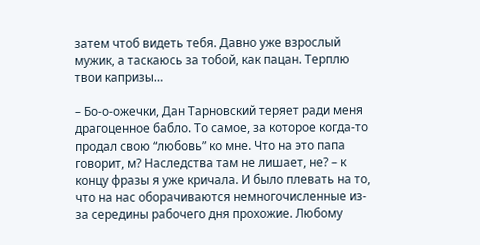затем чтоб видеть тебя. Давно уже взрослый мужик, а таскаюсь за тобой, как пацан. Терплю твои капризы…

– Бо-о-ожечки, Дан Тарновский теряет ради меня драгоценное бабло. То самое, за которое когда-то продал свою “любовь” ко мне. Что на это папа говорит, м? Наследства там не лишает, не? – к концу фразы я уже кричала. И было плевать на то, что на нас оборачиваются немногочисленные из-за середины рабочего дня прохожие. Любому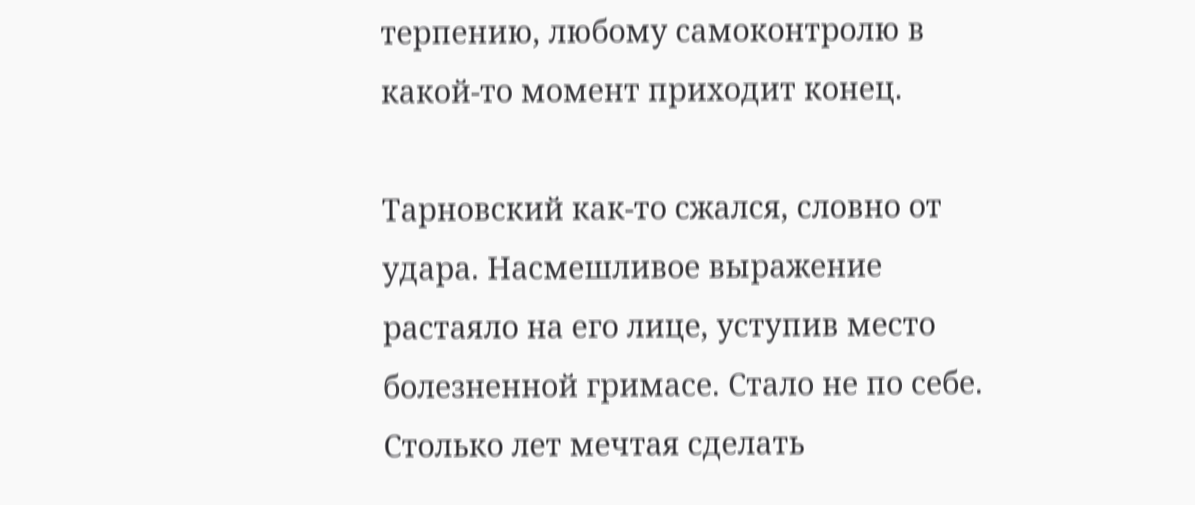терпению, любому самоконтролю в какой-то момент приходит конец.

Тарновский как-то сжался, словно от удара. Насмешливое выражение растаяло на его лице, уступив место болезненной гримасе. Стало не по себе. Столько лет мечтая сделать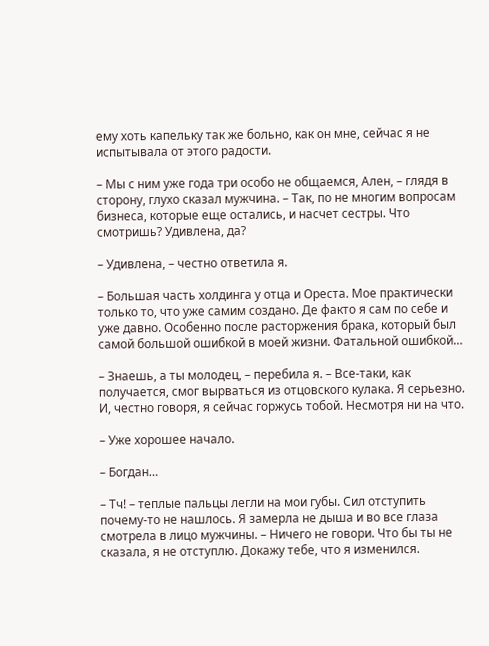ему хоть капельку так же больно, как он мне, сейчас я не испытывала от этого радости.

– Мы с ним уже года три особо не общаемся, Ален, – глядя в сторону, глухо сказал мужчина. – Так, по не многим вопросам бизнеса, которые еще остались, и насчет сестры. Что смотришь? Удивлена, да?

– Удивлена, – честно ответила я.

– Большая часть холдинга у отца и Ореста. Мое практически только то, что уже самим создано. Де факто я сам по себе и уже давно. Особенно после расторжения брака, который был самой большой ошибкой в моей жизни. Фатальной ошибкой…

– Знаешь, а ты молодец, – перебила я. – Все-таки, как получается, смог вырваться из отцовского кулака. Я серьезно. И, честно говоря, я сейчас горжусь тобой. Несмотря ни на что.

– Уже хорошее начало.

– Богдан…

– Тч! – теплые пальцы легли на мои губы. Сил отступить почему-то не нашлось. Я замерла не дыша и во все глаза смотрела в лицо мужчины. – Ничего не говори. Что бы ты не сказала, я не отступлю. Докажу тебе, что я изменился.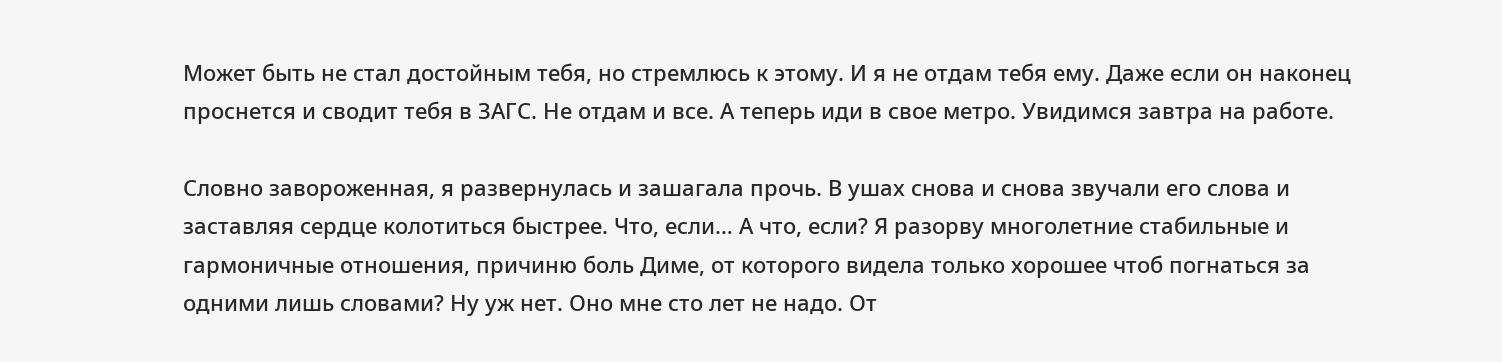Может быть не стал достойным тебя, но стремлюсь к этому. И я не отдам тебя ему. Даже если он наконец проснется и сводит тебя в ЗАГС. Не отдам и все. А теперь иди в свое метро. Увидимся завтра на работе.

Словно завороженная, я развернулась и зашагала прочь. В ушах снова и снова звучали его слова и заставляя сердце колотиться быстрее. Что, если… А что, если? Я разорву многолетние стабильные и гармоничные отношения, причиню боль Диме, от которого видела только хорошее чтоб погнаться за одними лишь словами? Ну уж нет. Оно мне сто лет не надо. От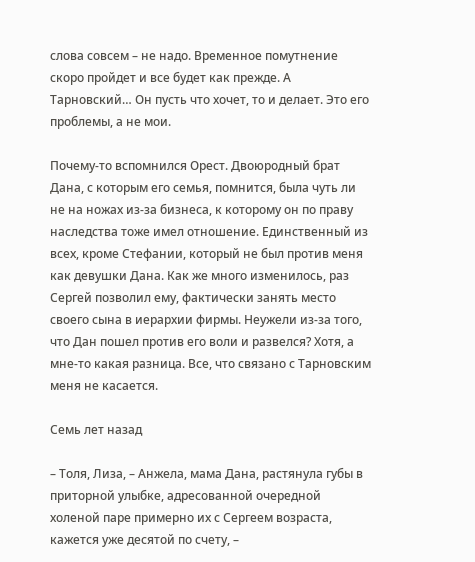слова совсем – не надо. Временное помутнение скоро пройдет и все будет как прежде. А Тарновский… Он пусть что хочет, то и делает. Это его проблемы, а не мои.

Почему-то вспомнился Орест. Двоюродный брат Дана, с которым его семья, помнится, была чуть ли не на ножах из-за бизнеса, к которому он по праву наследства тоже имел отношение. Единственный из всех, кроме Стефании, который не был против меня как девушки Дана. Как же много изменилось, раз Сергей позволил ему, фактически занять место своего сына в иерархии фирмы. Неужели из-за того, что Дан пошел против его воли и развелся? Хотя, а мне-то какая разница. Все, что связано с Тарновским меня не касается.

Семь лет назад

– Толя, Лиза, – Анжела, мама Дана, растянула губы в приторной улыбке, адресованной очередной холеной паре примерно их с Сергеем возраста, кажется уже десятой по счету, –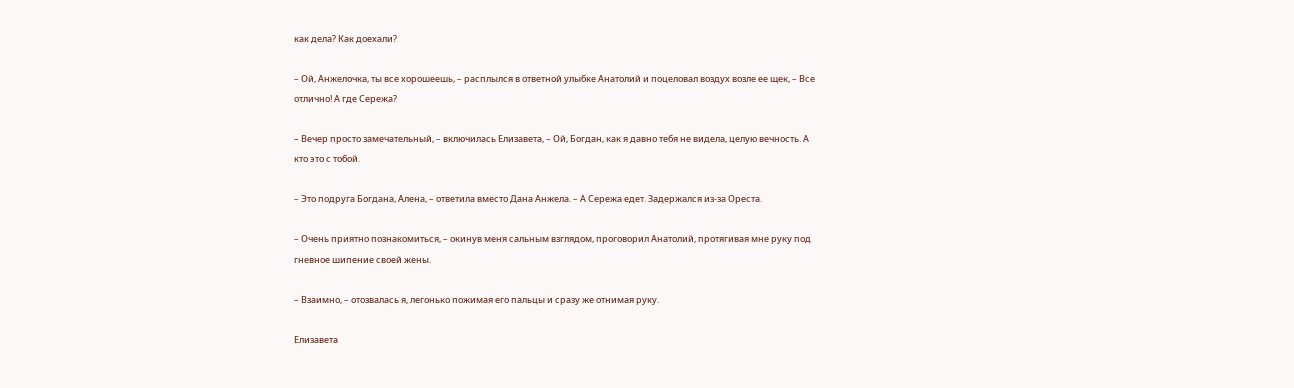как дела? Как доехали?

– Ой, Анжелочка, ты все хорошеешь, – расплылся в ответной улыбке Анатолий и поцеловал воздух возле ее щек, – Все отлично! А где Сережа?

– Вечер просто замечательный, – включилась Елизавета, – Ой, Богдан, как я давно тебя не видела, целую вечность. А кто это с тобой.

– Это подруга Богдана, Алена, – ответила вместо Дана Анжела. – А Сережа едет. Задержался из-за Ореста.

– Очень приятно познакомиться, – окинув меня сальным взглядом, проговорил Анатолий, протягивая мне руку под гневное шипение своей жены.

– Взаимно, – отозвалась я, легонько пожимая его пальцы и сразу же отнимая руку.

Елизавета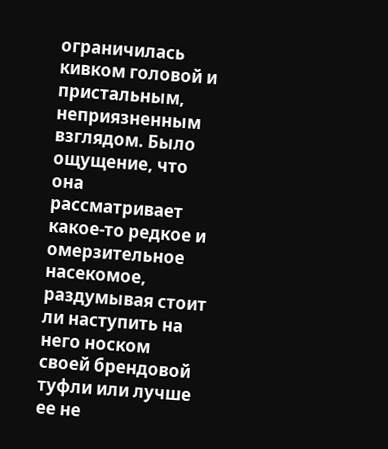ограничилась кивком головой и пристальным, неприязненным взглядом. Было ощущение, что она рассматривает какое-то редкое и омерзительное насекомое, раздумывая стоит ли наступить на него носком своей брендовой туфли или лучше ее не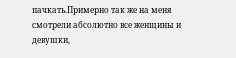пачкать.Примерно так же на меня смотрели абсолютно все женщины и девушки,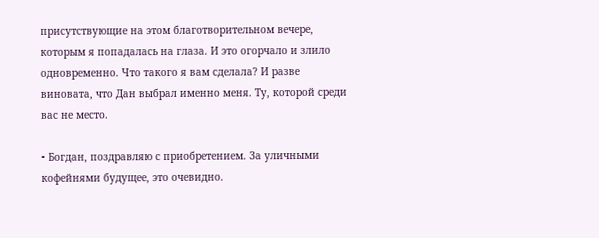присутствующие на этом благотворительном вечере, которым я попадалась на глаза. И это огорчало и злило одновременно. Что такого я вам сделала? И разве виновата, что Дан выбрал именно меня. Ту, которой среди вас не место.

⁃ Богдан, поздравляю с приобретением. За уличными кофейнями будущее, это очевидно.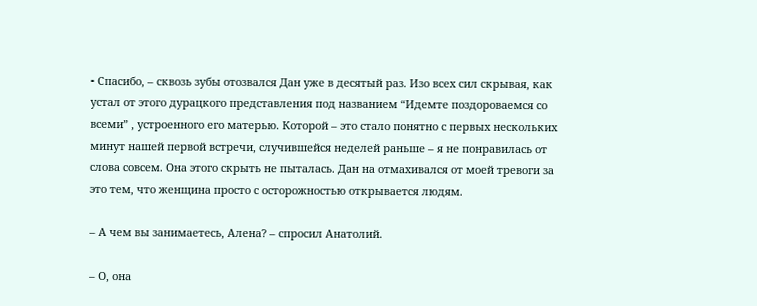⁃ Спасибо, – сквозь зубы отозвался Дан уже в десятый раз. Изо всех сил скрывая, как устал от этого дурацкого представления под названием “Идемте поздороваемся со всеми” , устроенного его матерью. Которой – это стало понятно с первых нескольких минут нашей первой встречи, случившейся неделей раньше – я не понравилась от слова совсем. Она этого скрыть не пыталась. Дан на отмахивался от моей тревоги за это тем, что женщина просто с осторожностью открывается людям.

– А чем вы занимаетесь, Алена? – спросил Анатолий.

– О, она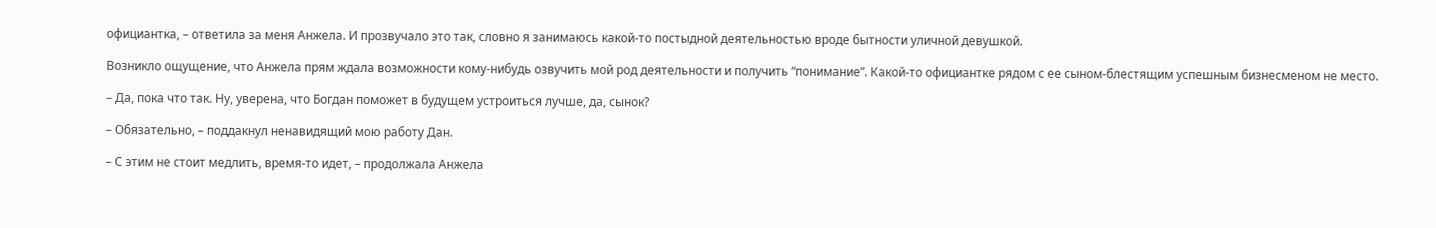официантка, – ответила за меня Анжела. И прозвучало это так, словно я занимаюсь какой-то постыдной деятельностью вроде бытности уличной девушкой.

Возникло ощущение, что Анжела прям ждала возможности кому-нибудь озвучить мой род деятельности и получить “понимание”. Какой-то официантке рядом с ее сыном-блестящим успешным бизнесменом не место.

– Да, пока что так. Ну, уверена, что Богдан поможет в будущем устроиться лучше, да, сынок?

– Обязательно, – поддакнул ненавидящий мою работу Дан.

– С этим не стоит медлить, время-то идет, – продолжала Анжела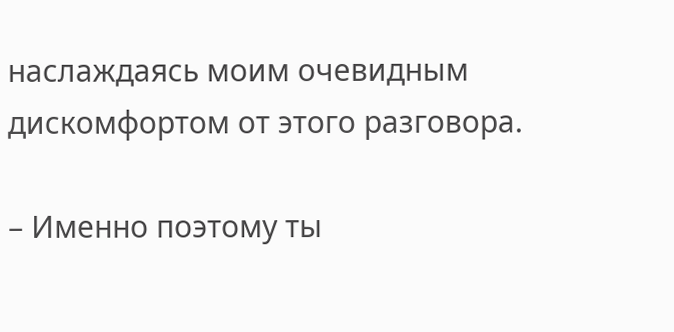наслаждаясь моим очевидным дискомфортом от этого разговора.

– Именно поэтому ты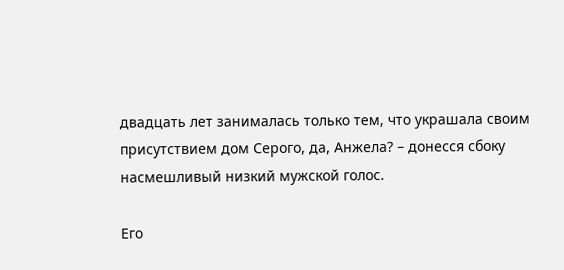двадцать лет занималась только тем, что украшала своим присутствием дом Серого, да, Анжела? – донесся сбоку насмешливый низкий мужской голос.

Его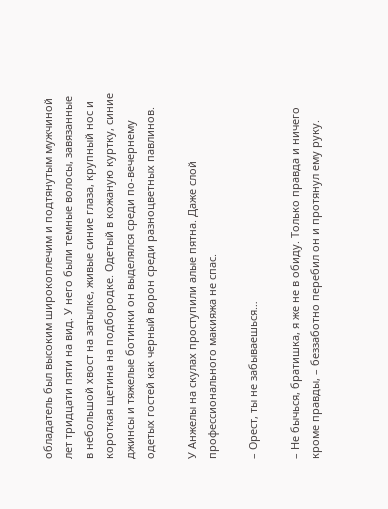обладатель был высоким широкоплечим и подтянутым мужчиной лет тридцати пяти на вид. У него были темные волосы, завязанные в небольшой хвост на затылке, живые синие глаза, крупный нос и короткая щетина на подбородке. Одетый в кожаную куртку, синие джинсы и тяжелые ботинки он выделялся среди по-вечернему одетых гостей как черный ворон среди разноцветных павлинов.

У Анжелы на скулах проступили алые пятна. Даже слой профессионального макияжа не спас.

– Орест, ты не забываешься…

– Не бычься, братишка, я же не в обиду. Только правда и ничего кроме правды, – беззаботно перебил он и протянул ему руку.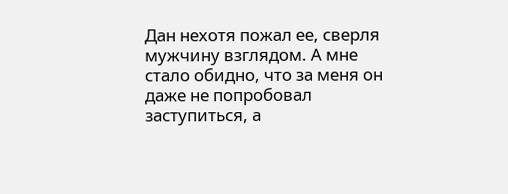Дан нехотя пожал ее, сверля мужчину взглядом. А мне стало обидно, что за меня он даже не попробовал заступиться, а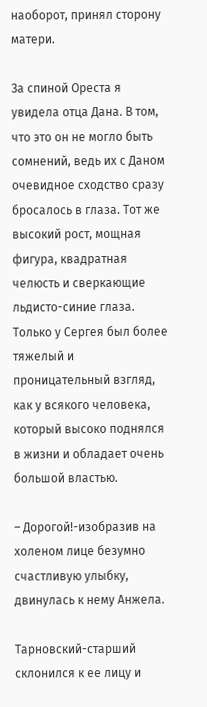наоборот, принял сторону матери.

За спиной Ореста я увидела отца Дана. В том, что это он не могло быть сомнений, ведь их с Даном очевидное сходство сразу бросалось в глаза. Тот же высокий рост, мощная фигура, квадратная челюсть и сверкающие льдисто-синие глаза. Только у Сергея был более тяжелый и проницательный взгляд, как у всякого человека, который высоко поднялся в жизни и обладает очень большой властью.

– Дорогой!-изобразив на холеном лице безумно счастливую улыбку, двинулась к нему Анжела.

Тарновский-старший склонился к ее лицу и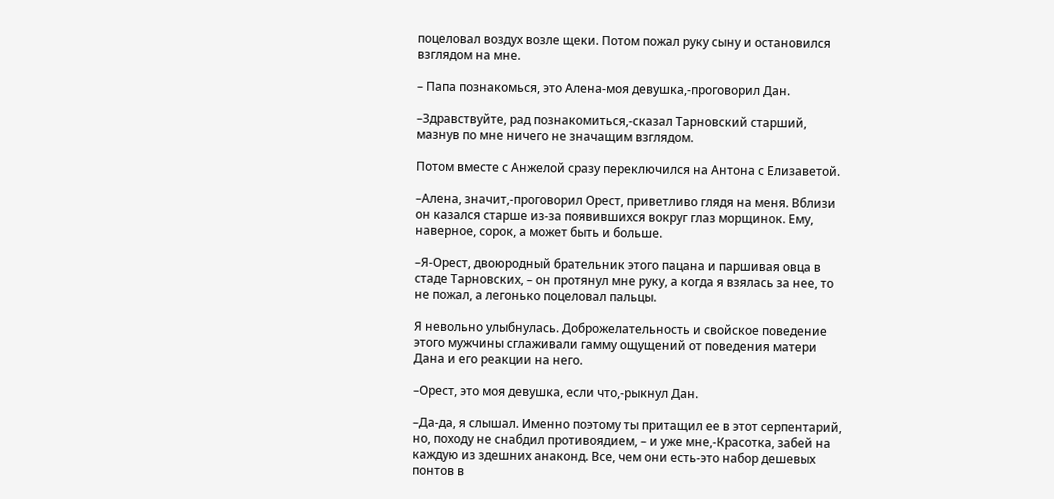поцеловал воздух возле щеки. Потом пожал руку сыну и остановился взглядом на мне.

– Папа познакомься, это Алена-моя девушка,-проговорил Дан.

–Здравствуйте, рад познакомиться,-сказал Тарновский старший, мазнув по мне ничего не значащим взглядом.

Потом вместе с Анжелой сразу переключился на Антона с Елизаветой.

–Алена, значит,-проговорил Орест, приветливо глядя на меня. Вблизи он казался старше из-за появившихся вокруг глаз морщинок. Ему, наверное, сорок, а может быть и больше.

–Я-Орест, двоюродный брательник этого пацана и паршивая овца в стаде Тарновских, – он протянул мне руку, а когда я взялась за нее, то не пожал, а легонько поцеловал пальцы.

Я невольно улыбнулась. Доброжелательность и свойское поведение этого мужчины сглаживали гамму ощущений от поведения матери Дана и его реакции на него.

–Орест, это моя девушка, если что,-рыкнул Дан.

–Да-да, я слышал. Именно поэтому ты притащил ее в этот серпентарий, но, походу не снабдил противоядием, – и уже мне,-Красотка, забей на каждую из здешних анаконд. Все, чем они есть-это набор дешевых понтов в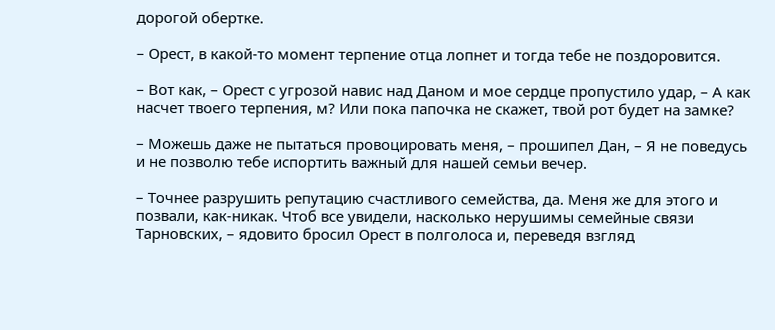дорогой обертке.

– Орест, в какой-то момент терпение отца лопнет и тогда тебе не поздоровится.

– Вот как, – Орест с угрозой навис над Даном и мое сердце пропустило удар, – А как насчет твоего терпения, м? Или пока папочка не скажет, твой рот будет на замке?

– Можешь даже не пытаться провоцировать меня, – прошипел Дан, – Я не поведусь и не позволю тебе испортить важный для нашей семьи вечер.

– Точнее разрушить репутацию счастливого семейства, да. Меня же для этого и позвали, как-никак. Чтоб все увидели, насколько нерушимы семейные связи Тарновских, – ядовито бросил Орест в полголоса и, переведя взгляд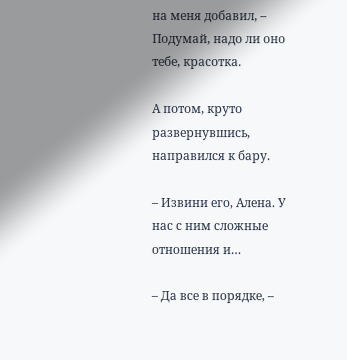на меня добавил, – Подумай, надо ли оно тебе, красотка.

А потом, круто развернувшись, направился к бару.

– Извини его, Алена. У нас с ним сложные отношения и…

– Да все в порядке, –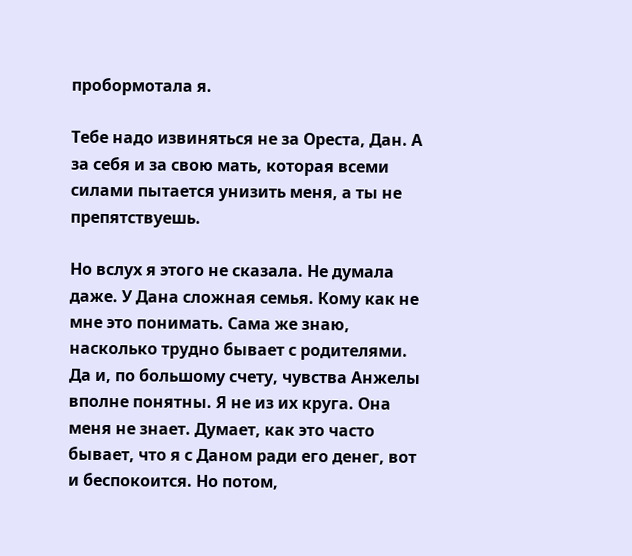пробормотала я.

Тебе надо извиняться не за Ореста, Дан. А за себя и за свою мать, которая всеми силами пытается унизить меня, а ты не препятствуешь.

Но вслух я этого не сказала. Не думала даже. У Дана сложная семья. Кому как не мне это понимать. Сама же знаю, насколько трудно бывает с родителями. Да и, по большому счету, чувства Анжелы вполне понятны. Я не из их круга. Она меня не знает. Думает, как это часто бывает, что я с Даном ради его денег, вот и беспокоится. Но потом,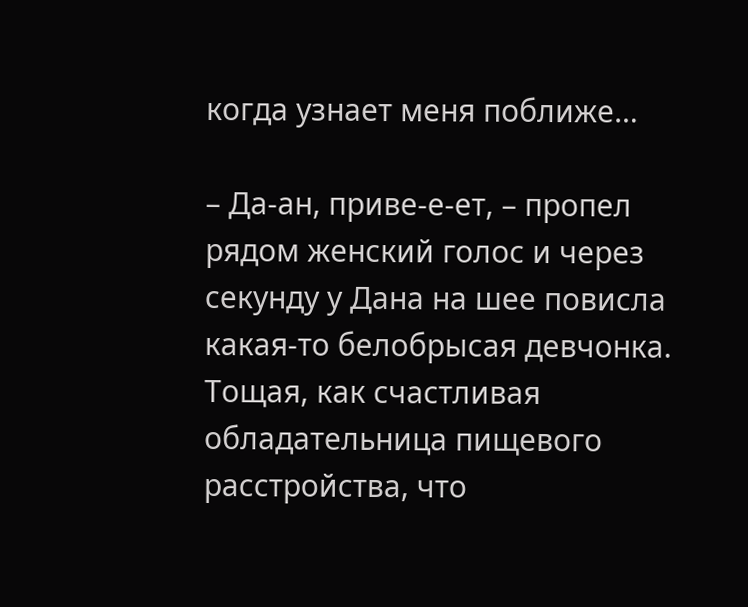когда узнает меня поближе…

– Да-ан, приве-е-ет, – пропел рядом женский голос и через секунду у Дана на шее повисла какая-то белобрысая девчонка. Тощая, как счастливая обладательница пищевого расстройства, что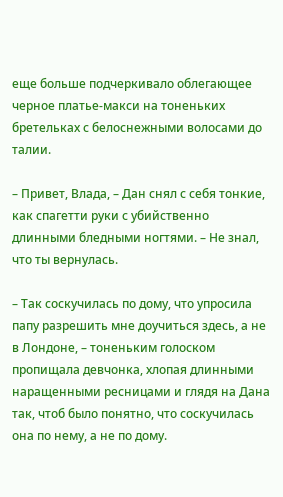еще больше подчеркивало облегающее черное платье-макси на тоненьких бретельках с белоснежными волосами до талии.

– Привет, Влада, – Дан снял с себя тонкие, как спагетти руки с убийственно длинными бледными ногтями. – Не знал, что ты вернулась.

– Так соскучилась по дому, что упросила папу разрешить мне доучиться здесь, а не в Лондоне, – тоненьким голоском пропищала девчонка, хлопая длинными наращенными ресницами и глядя на Дана так, чтоб было понятно, что соскучилась она по нему, а не по дому.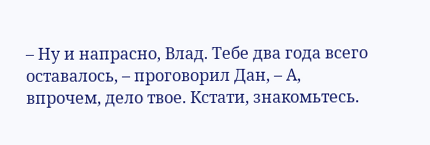– Ну и напрасно, Влад. Тебе два года всего оставалось, – проговорил Дан, – А, впрочем, дело твое. Кстати, знакомьтесь.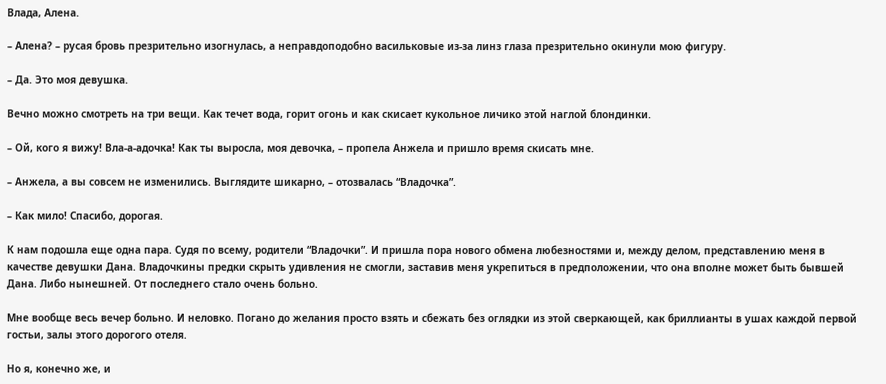Влада, Алена.

– Алена? – русая бровь презрительно изогнулась, а неправдоподобно васильковые из-за линз глаза презрительно окинули мою фигуру.

– Да. Это моя девушка.

Вечно можно смотреть на три вещи. Как течет вода, горит огонь и как скисает кукольное личико этой наглой блондинки.

– Ой, кого я вижу! Вла-а-адочка! Как ты выросла, моя девочка, – пропела Анжела и пришло время скисать мне.

– Анжела, а вы совсем не изменились. Выглядите шикарно, – отозвалась “Владочка”.

– Как мило! Спасибо, дорогая.

К нам подошла еще одна пара. Судя по всему, родители “Владочки”. И пришла пора нового обмена любезностями и, между делом, представлению меня в качестве девушки Дана. Владочкины предки скрыть удивления не смогли, заставив меня укрепиться в предположении, что она вполне может быть бывшей Дана. Либо нынешней. От последнего стало очень больно.

Мне вообще весь вечер больно. И неловко. Погано до желания просто взять и сбежать без оглядки из этой сверкающей, как бриллианты в ушах каждой первой гостьи, залы этого дорогого отеля.

Но я, конечно же, и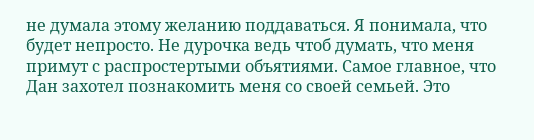не думала этому желанию поддаваться. Я понимала, что будет непросто. Не дурочка ведь чтоб думать, что меня примут с распростертыми объятиями. Самое главное, что Дан захотел познакомить меня со своей семьей. Это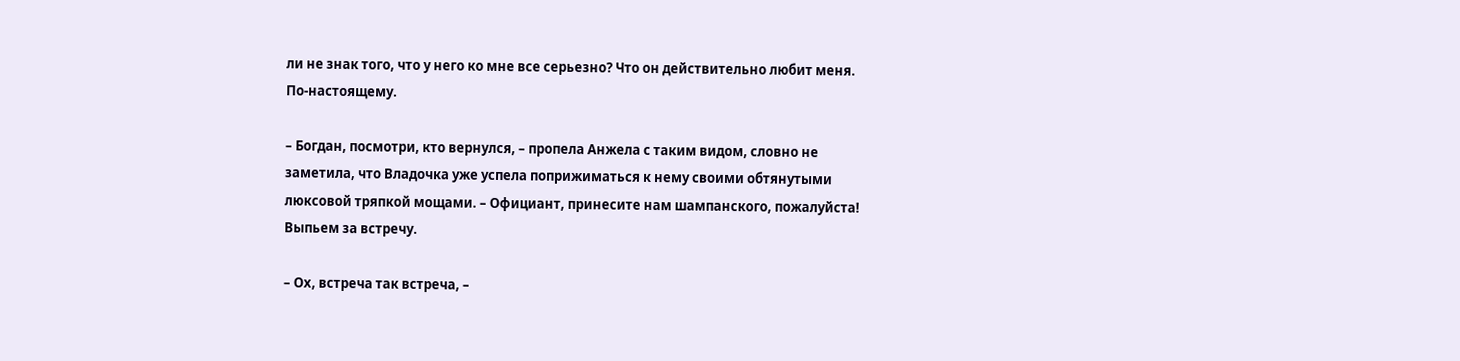ли не знак того, что у него ко мне все серьезно? Что он действительно любит меня. По-настоящему.

– Богдан, посмотри, кто вернулся, – пропела Анжела с таким видом, словно не заметила, что Владочка уже успела поприжиматься к нему своими обтянутыми люксовой тряпкой мощами. – Официант, принесите нам шампанского, пожалуйста! Выпьем за встречу.

– Ох, встреча так встреча, –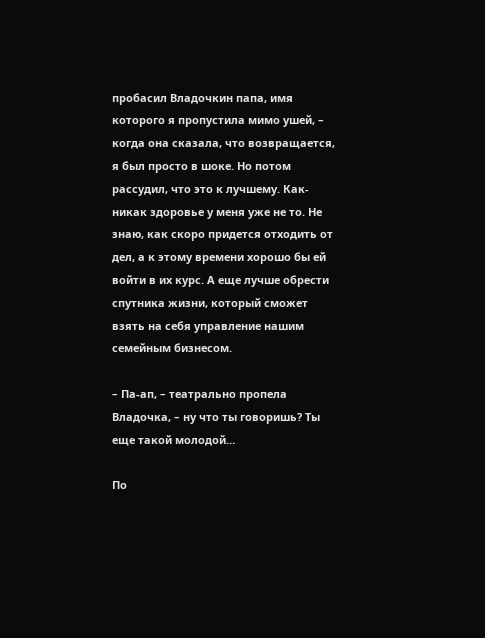пробасил Владочкин папа, имя которого я пропустила мимо ушей, – когда она сказала, что возвращается, я был просто в шоке. Но потом рассудил, что это к лучшему. Как-никак здоровье у меня уже не то. Не знаю, как скоро придется отходить от дел, а к этому времени хорошо бы ей войти в их курс. А еще лучше обрести спутника жизни, который сможет взять на себя управление нашим семейным бизнесом.

– Па-ап, – театрально пропела Владочка, – ну что ты говоришь? Ты еще такой молодой…

По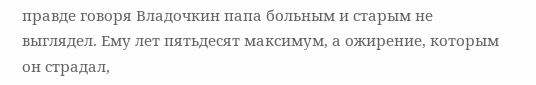правде говоря Владочкин папа больным и старым не выглядел. Ему лет пятьдесят максимум, а ожирение, которым он страдал,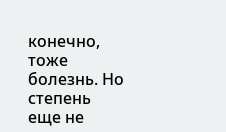конечно, тоже болезнь. Но степень еще не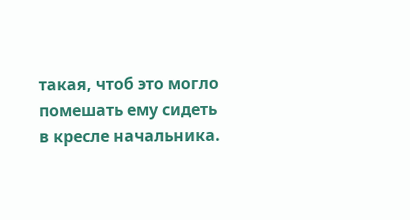такая, чтоб это могло помешать ему сидеть в кресле начальника.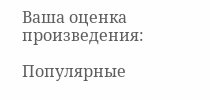Ваша оценка произведения:

Популярные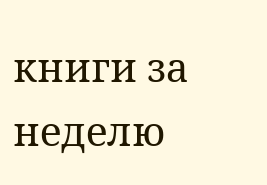книги за неделю